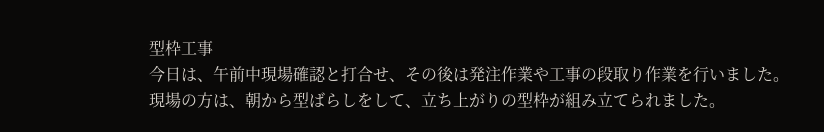型枠工事
今日は、午前中現場確認と打合せ、その後は発注作業や工事の段取り作業を行いました。
現場の方は、朝から型ばらしをして、立ち上がりの型枠が組み立てられました。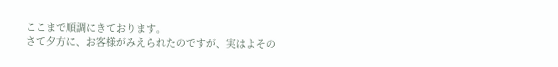ここまで順調にきております。
さて夕方に、お客様がみえられたのですが、実はよその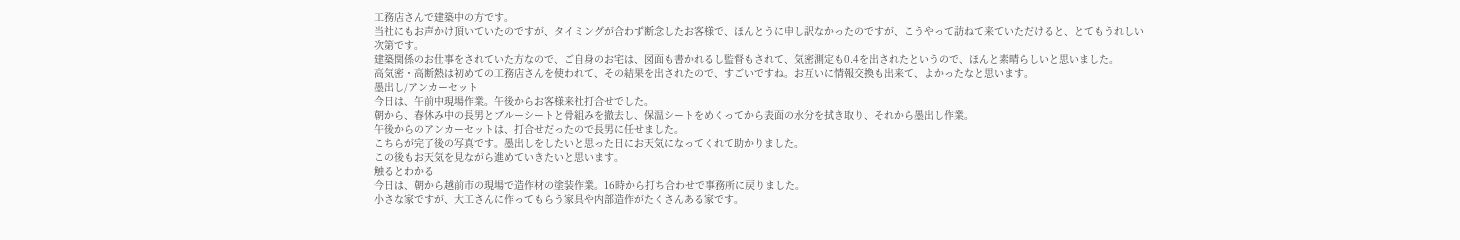工務店さんで建築中の方です。
当社にもお声かけ頂いていたのですが、タイミングが合わず断念したお客様で、ほんとうに申し訳なかったのですが、こうやって訪ねて来ていただけると、とてもうれしい次第です。
建築関係のお仕事をされていた方なので、ご自身のお宅は、図面も書かれるし監督もされて、気密測定も0.4を出されたというので、ほんと素晴らしいと思いました。
高気密・高断熱は初めての工務店さんを使われて、その結果を出されたので、すごいですね。お互いに情報交換も出来て、よかったなと思います。
墨出し/アンカーセット
今日は、午前中現場作業。午後からお客様来社打合せでした。
朝から、春休み中の長男とブルーシートと骨組みを撤去し、保温シートをめくってから表面の水分を拭き取り、それから墨出し作業。
午後からのアンカーセットは、打合せだったので長男に任せました。
こちらが完了後の写真です。墨出しをしたいと思った日にお天気になってくれて助かりました。
この後もお天気を見ながら進めていきたいと思います。
触るとわかる
今日は、朝から越前市の現場で造作材の塗装作業。16時から打ち合わせで事務所に戻りました。
小さな家ですが、大工さんに作ってもらう家具や内部造作がたくさんある家です。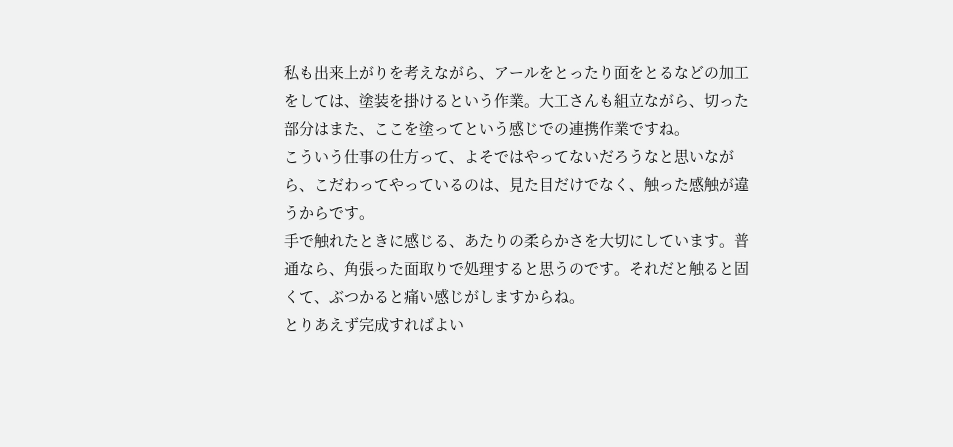私も出来上がりを考えながら、アールをとったり面をとるなどの加工をしては、塗装を掛けるという作業。大工さんも組立ながら、切った部分はまた、ここを塗ってという感じでの連携作業ですね。
こういう仕事の仕方って、よそではやってないだろうなと思いながら、こだわってやっているのは、見た目だけでなく、触った感触が違うからです。
手で触れたときに感じる、あたりの柔らかさを大切にしています。普通なら、角張った面取りで処理すると思うのです。それだと触ると固くて、ぶつかると痛い感じがしますからね。
とりあえず完成すればよい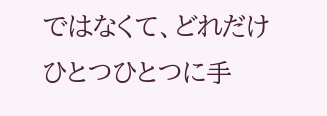ではなくて、どれだけひとつひとつに手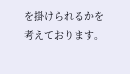を掛けられるかを考えております。